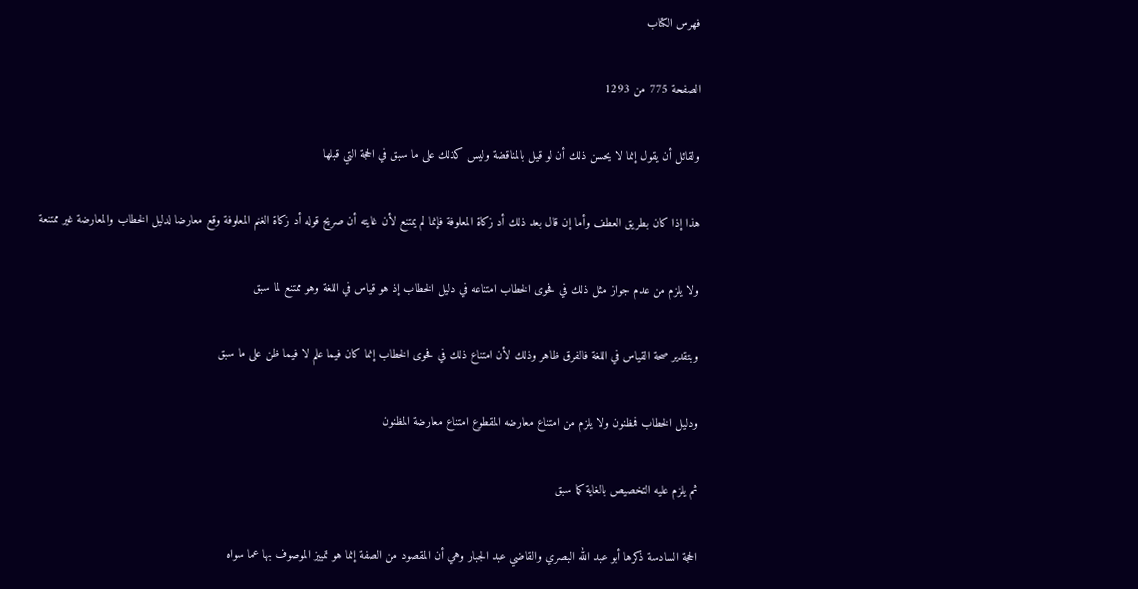فهرس الكتاب

الصفحة 775 من 1293

ولقائل أن يقول إنما لا يحسن ذلك أن لو قيل بالمناقضة وليس كذلك على ما سبق في الحجة التي قبلها

هذا إذا كان بطريق العطف وأما إن قال بعد ذلك أد زكاة المعلوفة فإنما لم يمتنع لأن غايته أن صريح قوله أد زكاة الغنم المعلوفة وقع معارضا لدليل الخطاب والمعارضة غير ممتنعة

ولا يلزم من عدم جواز مثل ذلك في فحوى الخطاب امتناعه في دليل الخطاب إذ هو قياس في اللغة وهو ممتنع لما سبق

وبتقدير صحة القياس في اللغة فالفرق ظاهر وذلك لأن امتناع ذلك في فحوى الخطاب إنما كان فيما علم لا فيما ظن على ما سبق

ودليل الخطاب فمظنون ولا يلزم من امتناع معارضه المقطوع امتناع معارضة المظنون

ثم يلزم عليه التخصيص بالغاية كما سبق

الحجة السادسة ذكرها أبو عبد الله البصري والقاضي عبد الجبار وهي أن المقصود من الصفة إنما هو تمييز الموصوف بها عما سواه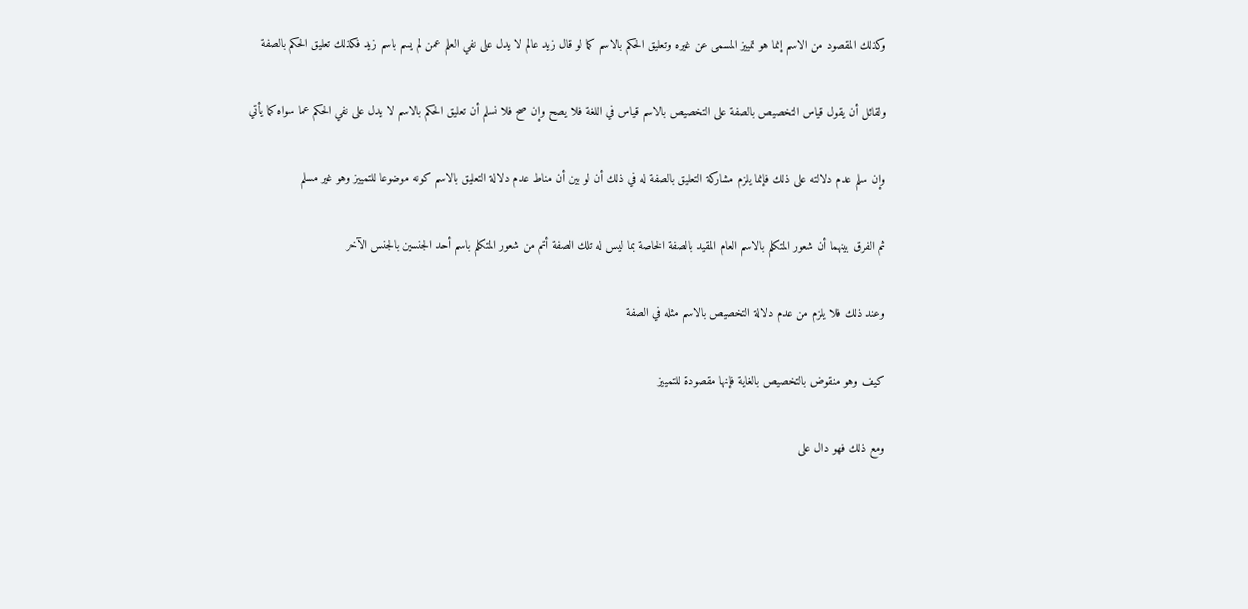وكذلك المقصود من الاسم إنما هو تمييز المسمى عن غيره وتعليق الحكم بالاسم كما لو قال زيد عالم لا يدل على نفي العلم عمن لم يسم باسم زيد فكذلك تعليق الحكم بالصفة

ولقائل أن يقول قياس التخصيص بالصفة على التخصيص بالاسم قياس في اللغة فلا يصح وإن صح فلا نسلم أن تعليق الحكم بالاسم لا يدل على نفي الحكم عما سواه كما يأتي

وإن سلم عدم دلالته على ذلك فإنما يلزم مشاركة التعليق بالصفة له في ذلك أن لو بين أن مناط عدم دلالة التعليق بالاسم كونه موضوعا للتمييز وهو غير مسلم

ثم الفرق بينهما أن شعور المتكلم بالاسم العام المقيد بالصفة الخاصة بما ليس له تلك الصفة أتم من شعور المتكلم باسم أحد الجنسين بالجنس الآخر

وعند ذلك فلا يلزم من عدم دلالة التخصيص بالاسم مثله في الصفة

كيف وهو منقوض بالتخصيص بالغاية فإنها مقصودة للتمييز

ومع ذلك فهو دال على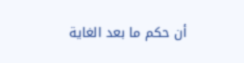أن حكم ما بعد الغاية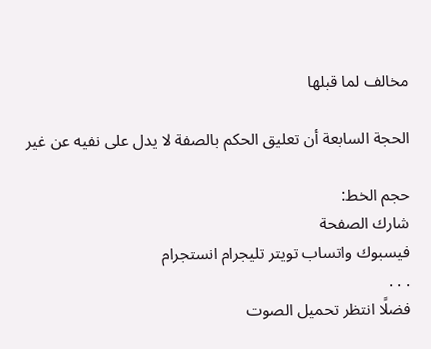مخالف لما قبلها

الحجة السابعة أن تعليق الحكم بالصفة لا يدل على نفيه عن غير

حجم الخط:
شارك الصفحة
فيسبوك واتساب تويتر تليجرام انستجرام
. . .
فضلًا انتظر تحميل الصوت